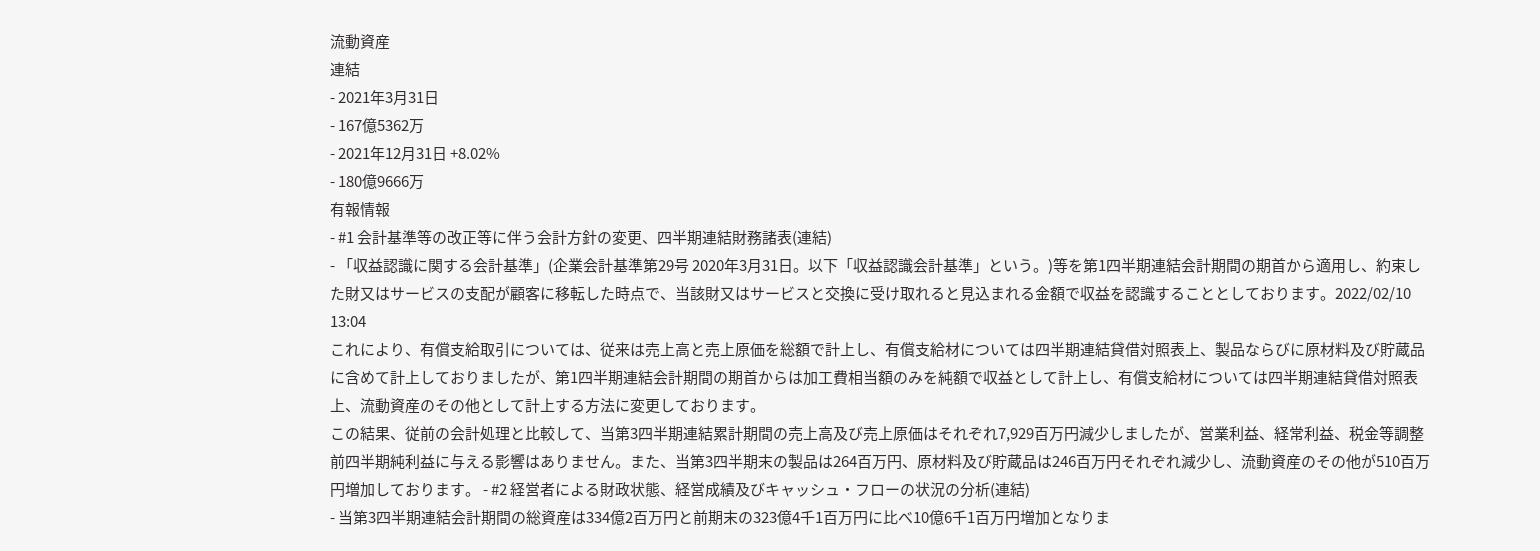流動資産
連結
- 2021年3月31日
- 167億5362万
- 2021年12月31日 +8.02%
- 180億9666万
有報情報
- #1 会計基準等の改正等に伴う会計方針の変更、四半期連結財務諸表(連結)
- 「収益認識に関する会計基準」(企業会計基準第29号 2020年3月31日。以下「収益認識会計基準」という。)等を第1四半期連結会計期間の期首から適用し、約束した財又はサービスの支配が顧客に移転した時点で、当該財又はサービスと交換に受け取れると見込まれる金額で収益を認識することとしております。2022/02/10 13:04
これにより、有償支給取引については、従来は売上高と売上原価を総額で計上し、有償支給材については四半期連結貸借対照表上、製品ならびに原材料及び貯蔵品に含めて計上しておりましたが、第1四半期連結会計期間の期首からは加工費相当額のみを純額で収益として計上し、有償支給材については四半期連結貸借対照表上、流動資産のその他として計上する方法に変更しております。
この結果、従前の会計処理と比較して、当第3四半期連結累計期間の売上高及び売上原価はそれぞれ7,929百万円減少しましたが、営業利益、経常利益、税金等調整前四半期純利益に与える影響はありません。また、当第3四半期末の製品は264百万円、原材料及び貯蔵品は246百万円それぞれ減少し、流動資産のその他が510百万円増加しております。 - #2 経営者による財政状態、経営成績及びキャッシュ・フローの状況の分析(連結)
- 当第3四半期連結会計期間の総資産は334億2百万円と前期末の323億4千1百万円に比べ10億6千1百万円増加となりま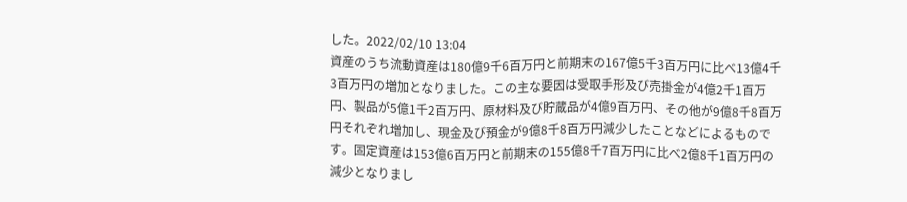した。2022/02/10 13:04
資産のうち流動資産は180億9千6百万円と前期末の167億5千3百万円に比べ13億4千3百万円の増加となりました。この主な要因は受取手形及び売掛金が4億2千1百万円、製品が5億1千2百万円、原材料及び貯蔵品が4億9百万円、その他が9億8千8百万円それぞれ増加し、現金及び預金が9億8千8百万円減少したことなどによるものです。固定資産は153億6百万円と前期末の155億8千7百万円に比べ2億8千1百万円の減少となりまし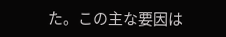た。この主な要因は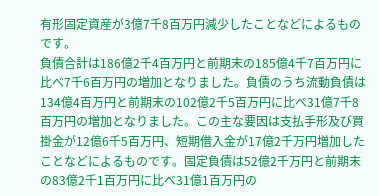有形固定資産が3億7千8百万円減少したことなどによるものです。
負債合計は186億2千4百万円と前期末の185億4千7百万円に比べ7千6百万円の増加となりました。負債のうち流動負債は134億4百万円と前期末の102億2千5百万円に比べ31億7千8百万円の増加となりました。この主な要因は支払手形及び買掛金が12億6千5百万円、短期借入金が17億2千万円増加したことなどによるものです。固定負債は52億2千万円と前期末の83億2千1百万円に比べ31億1百万円の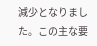減少となりました。この主な要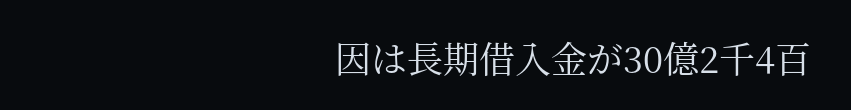因は長期借入金が30億2千4百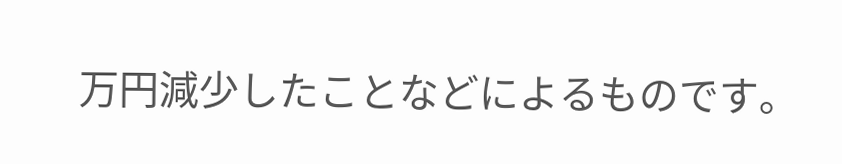万円減少したことなどによるものです。